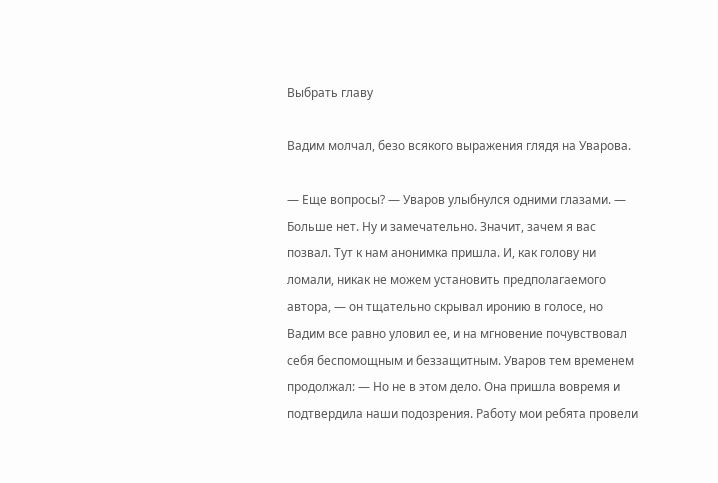Выбрать главу

Вадим молчал, безо всякого выражения глядя на Уварова.

— Еще вопросы? — Уваров улыбнулся одними глазами. — Больше нет. Ну и замечательно. Значит, зачем я вас позвал. Тут к нам анонимка пришла. И, как голову ни ломали, никак не можем установить предполагаемого автора, — он тщательно скрывал иронию в голосе, но Вадим все равно уловил ее, и на мгновение почувствовал себя беспомощным и беззащитным. Уваров тем временем продолжал: — Но не в этом дело. Она пришла вовремя и подтвердила наши подозрения. Работу мои ребята провели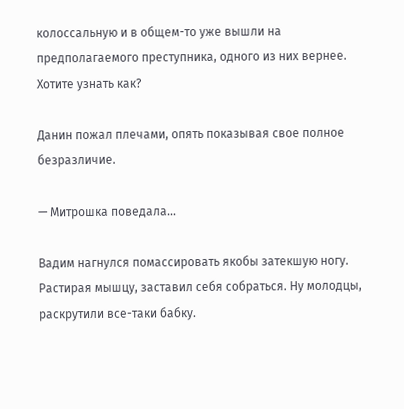колоссальную и в общем-то уже вышли на предполагаемого преступника, одного из них вернее. Хотите узнать как?

Данин пожал плечами, опять показывая свое полное безразличие.

— Митрошка поведала…

Вадим нагнулся помассировать якобы затекшую ногу. Растирая мышцу, заставил себя собраться. Ну молодцы, раскрутили все-таки бабку.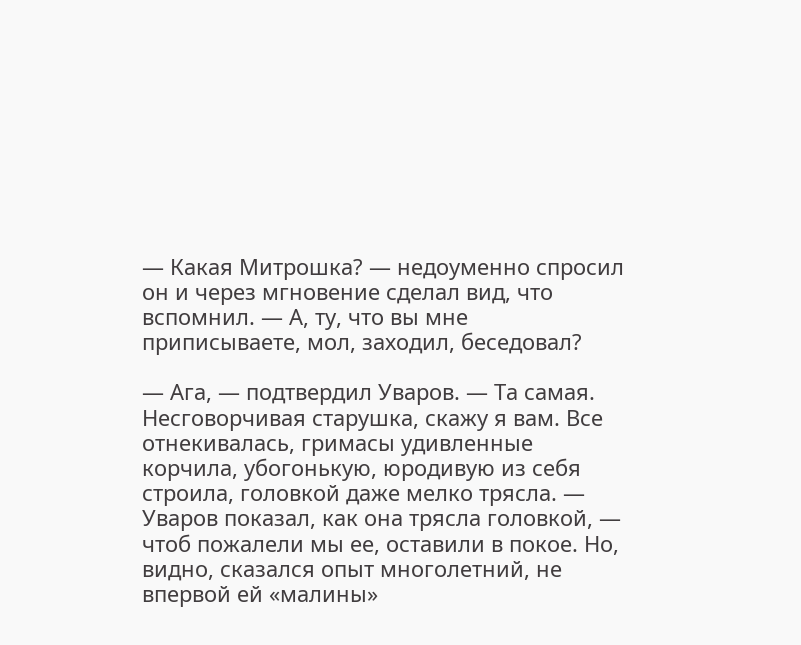— Какая Митрошка? — недоуменно спросил он и через мгновение сделал вид, что вспомнил. — А, ту, что вы мне приписываете, мол, заходил, беседовал?

— Ага, — подтвердил Уваров. — Та самая. Несговорчивая старушка, скажу я вам. Все отнекивалась, гримасы удивленные корчила, убогонькую, юродивую из себя строила, головкой даже мелко трясла. — Уваров показал, как она трясла головкой, — чтоб пожалели мы ее, оставили в покое. Но, видно, сказался опыт многолетний, не впервой ей «малины»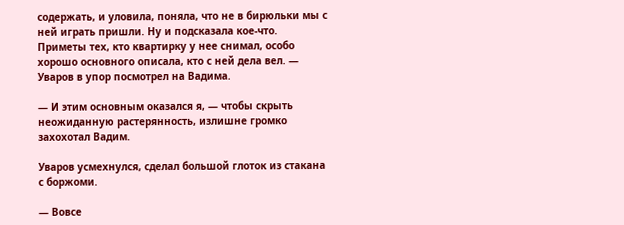содержать, и уловила, поняла, что не в бирюльки мы с ней играть пришли. Ну и подсказала кое-что. Приметы тех, кто квартирку у нее снимал, особо хорошо основного описала, кто с ней дела вел. — Уваров в упор посмотрел на Вадима.

— И этим основным оказался я, — чтобы скрыть неожиданную растерянность, излишне громко захохотал Вадим.

Уваров усмехнулся, сделал большой глоток из стакана с боржоми.

— Вовсе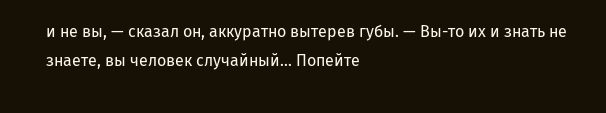и не вы, — сказал он, аккуратно вытерев губы. — Вы-то их и знать не знаете, вы человек случайный… Попейте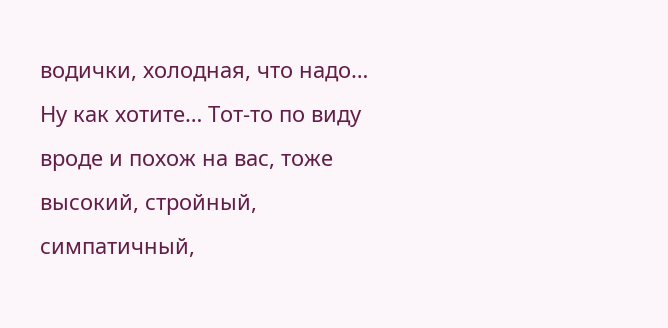водички, холодная, что надо… Ну как хотите… Тот-то по виду вроде и похож на вас, тоже высокий, стройный, симпатичный,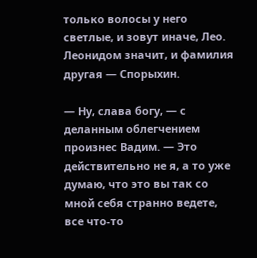только волосы у него светлые, и зовут иначе, Лео. Леонидом значит, и фамилия другая — Спорыхин.

— Ну, слава богу, — с деланным облегчением произнес Вадим. — Это действительно не я, а то уже думаю, что это вы так со мной себя странно ведете, все что-то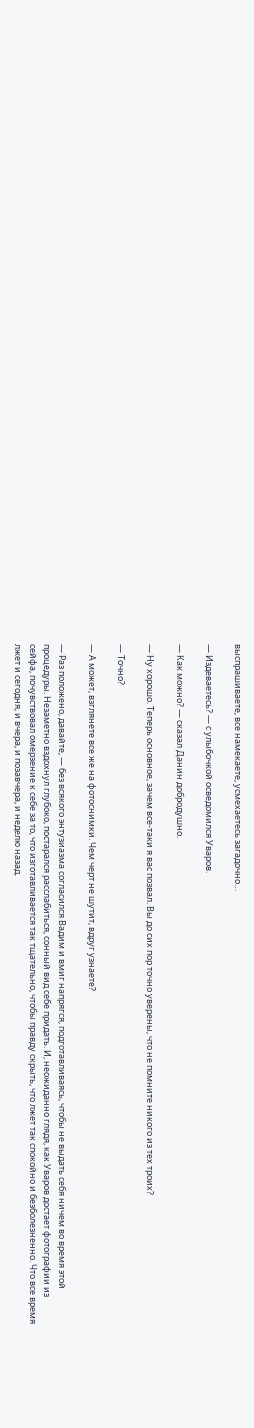выспрашиваете, все намекаете, усмехаетесь загадочно…

— Издеваетесь? — с улыбочкой осведомился Уваров.

— Как можно? — сказал Данин добродушно.

— Ну хорошо. Теперь основное, зачем все-таки я вас позвал. Вы до сих пор точно уверены, что не помните никого из тех троих?

— Точно?

— А может, взглянете все же на фотоснимки. Чем черт не шутит, вдруг узнаете?

— Раз положено, давайте, — без всякого энтузиазма согласился Вадим и вмиг напрягся, подготавливаясь, чтобы не выдать себя ничем во время этой процедуры. Незаметно вздохнул глубоко, постарался расслабиться, сонный вид себе придать. И, неожиданно глядя, как Уваров достает фотографии из сейфа, почувствовал омерзение к себе за то, что изготавливается так тщательно, чтобы правду скрыть, что лжет так спокойно и безболезненно. Что все время лжет и сегодня, и вчера, и позавчера, и неделю назад.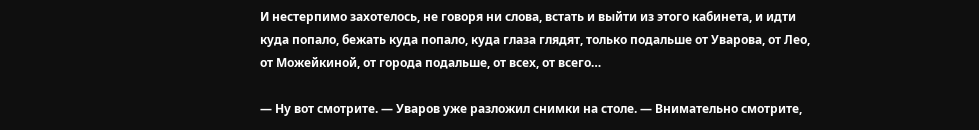И нестерпимо захотелось, не говоря ни слова, встать и выйти из этого кабинета, и идти куда попало, бежать куда попало, куда глаза глядят, только подальше от Уварова, от Лео, от Можейкиной, от города подальше, от всех, от всего…

— Ну вот смотрите. — Уваров уже разложил снимки на столе. — Внимательно смотрите,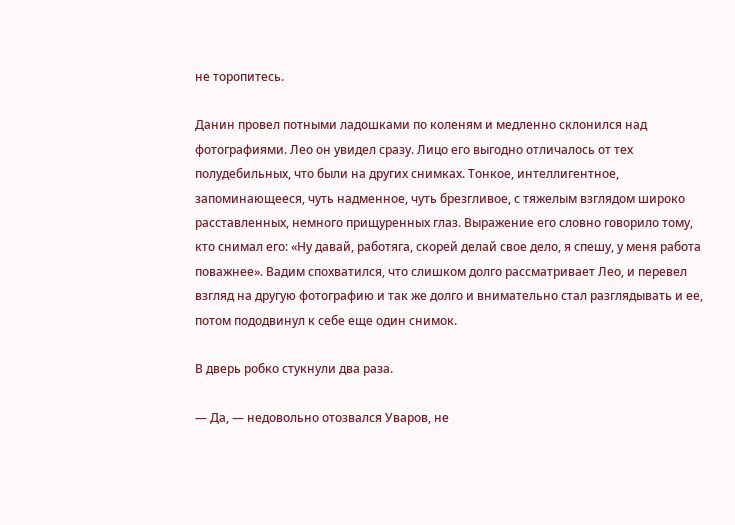не торопитесь.

Данин провел потными ладошками по коленям и медленно склонился над фотографиями. Лео он увидел сразу. Лицо его выгодно отличалось от тех полудебильных, что были на других снимках. Тонкое, интеллигентное, запоминающееся, чуть надменное, чуть брезгливое, с тяжелым взглядом широко расставленных, немного прищуренных глаз. Выражение его словно говорило тому, кто снимал его: «Ну давай, работяга, скорей делай свое дело, я спешу, у меня работа поважнее». Вадим спохватился, что слишком долго рассматривает Лео, и перевел взгляд на другую фотографию и так же долго и внимательно стал разглядывать и ее, потом пододвинул к себе еще один снимок.

В дверь робко стукнули два раза.

— Да, — недовольно отозвался Уваров, не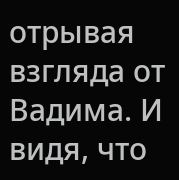отрывая взгляда от Вадима. И видя, что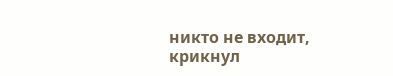никто не входит, крикнул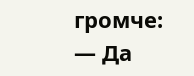громче: — Да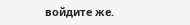войдите же.